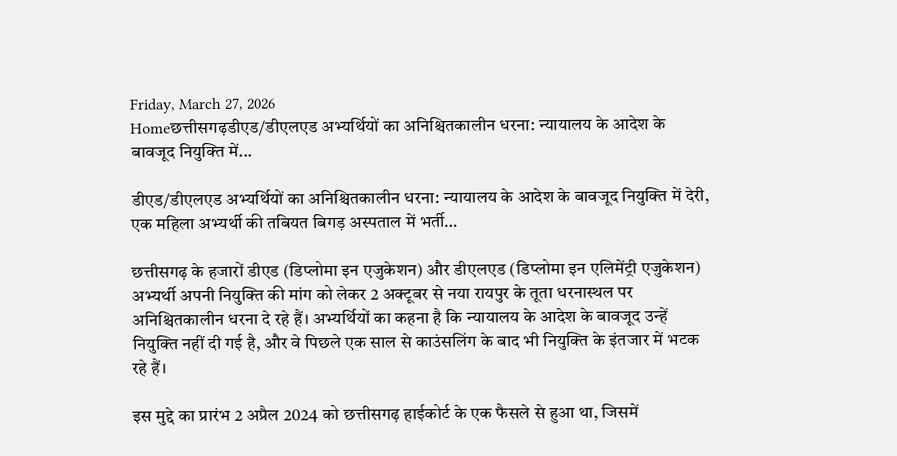Friday, March 27, 2026
Homeछत्तीसगढ़डीएड/डीएलएड अभ्यर्थियों का अनिश्चितकालीन धरना: न्यायालय के आदेश के बावजूद नियुक्ति में...

डीएड/डीएलएड अभ्यर्थियों का अनिश्चितकालीन धरना: न्यायालय के आदेश के बावजूद नियुक्ति में देरी, एक महिला अभ्यर्थी की तबियत बिगड़ अस्पताल में भर्ती…

छत्तीसगढ़ के हजारों डीएड (डिप्लोमा इन एजुकेशन) और डीएलएड (डिप्लोमा इन एलिमेंट्री एजुकेशन) अभ्यर्थी अपनी नियुक्ति की मांग को लेकर 2 अक्टूबर से नया रायपुर के तूता धरनास्थल पर अनिश्चितकालीन धरना दे रहे हैं। अभ्यर्थियों का कहना है कि न्यायालय के आदेश के बावजूद उन्हें नियुक्ति नहीं दी गई है, और वे पिछले एक साल से काउंसलिंग के बाद भी नियुक्ति के इंतजार में भटक रहे हैं।

इस मुद्दे का प्रारंभ 2 अप्रैल 2024 को छत्तीसगढ़ हाईकोर्ट के एक फैसले से हुआ था, जिसमें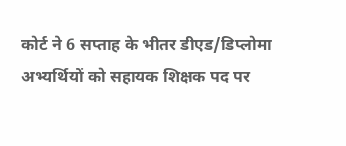कोर्ट ने 6 सप्ताह के भीतर डीएड/डिप्लोमा अभ्यर्थियों को सहायक शिक्षक पद पर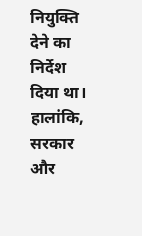नियुक्ति देने का निर्देश दिया था। हालांकि, सरकार और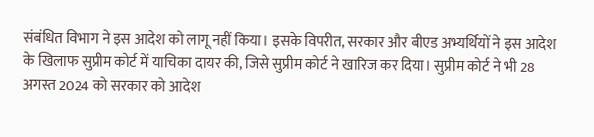संबंधित विभाग ने इस आदेश को लागू नहीं किया। इसके विपरीत, सरकार और बीएड अभ्यर्थियों ने इस आदेश के खिलाफ सुप्रीम कोर्ट में याचिका दायर की, जिसे सुप्रीम कोर्ट ने खारिज कर दिया। सुप्रीम कोर्ट ने भी 28 अगस्त 2024 को सरकार को आदेश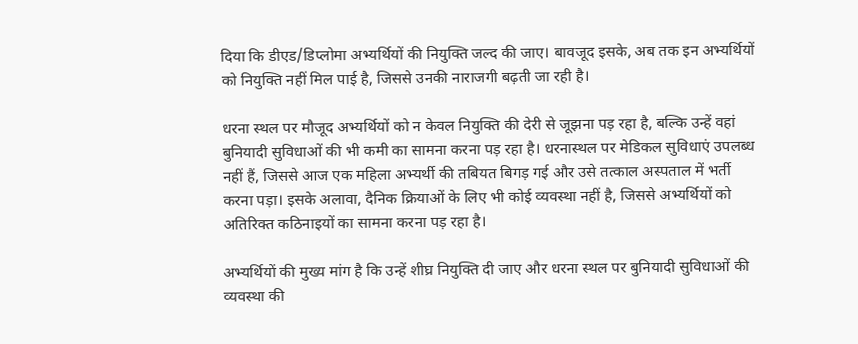दिया कि डीएड/डिप्लोमा अभ्यर्थियों की नियुक्ति जल्द की जाए। बावजूद इसके, अब तक इन अभ्यर्थियों को नियुक्ति नहीं मिल पाई है, जिससे उनकी नाराजगी बढ़ती जा रही है।

धरना स्थल पर मौजूद अभ्यर्थियों को न केवल नियुक्ति की देरी से जूझना पड़ रहा है, बल्कि उन्हें वहां बुनियादी सुविधाओं की भी कमी का सामना करना पड़ रहा है। धरनास्थल पर मेडिकल सुविधाएं उपलब्ध नहीं हैं, जिससे आज एक महिला अभ्यर्थी की तबियत बिगड़ गई और उसे तत्काल अस्पताल में भर्ती करना पड़ा। इसके अलावा, दैनिक क्रियाओं के लिए भी कोई व्यवस्था नहीं है, जिससे अभ्यर्थियों को अतिरिक्त कठिनाइयों का सामना करना पड़ रहा है।

अभ्यर्थियों की मुख्य मांग है कि उन्हें शीघ्र नियुक्ति दी जाए और धरना स्थल पर बुनियादी सुविधाओं की व्यवस्था की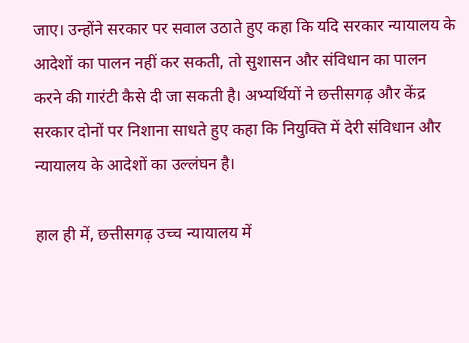जाए। उन्होंने सरकार पर सवाल उठाते हुए कहा कि यदि सरकार न्यायालय के आदेशों का पालन नहीं कर सकती, तो सुशासन और संविधान का पालन करने की गारंटी कैसे दी जा सकती है। अभ्यर्थियों ने छत्तीसगढ़ और केंद्र सरकार दोनों पर निशाना साधते हुए कहा कि नियुक्ति में देरी संविधान और न्यायालय के आदेशों का उल्लंघन है।

हाल ही में, छत्तीसगढ़ उच्च न्यायालय में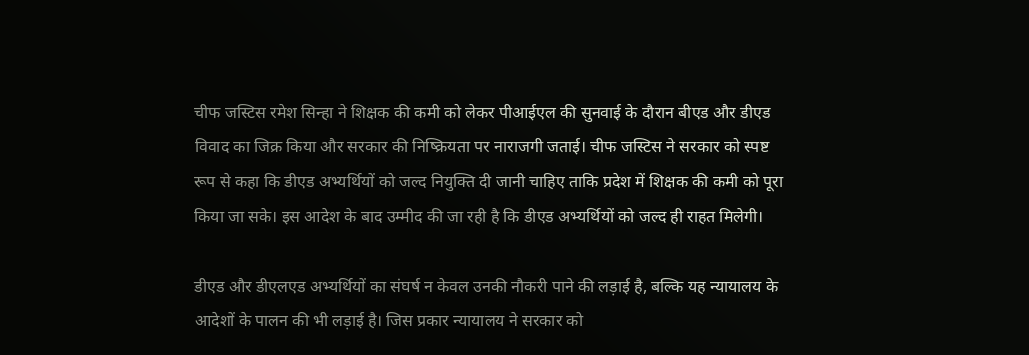चीफ जस्टिस रमेश सिन्हा ने शिक्षक की कमी को लेकर पीआईएल की सुनवाई के दौरान बीएड और डीएड विवाद का जिक्र किया और सरकार की निष्क्रियता पर नाराजगी जताई। चीफ जस्टिस ने सरकार को स्पष्ट रूप से कहा कि डीएड अभ्यर्थियों को जल्द नियुक्ति दी जानी चाहिए ताकि प्रदेश में शिक्षक की कमी को पूरा किया जा सके। इस आदेश के बाद उम्मीद की जा रही है कि डीएड अभ्यर्थियों को जल्द ही राहत मिलेगी।

डीएड और डीएलएड अभ्यर्थियों का संघर्ष न केवल उनकी नौकरी पाने की लड़ाई है, बल्कि यह न्यायालय के आदेशों के पालन की भी लड़ाई है। जिस प्रकार न्यायालय ने सरकार को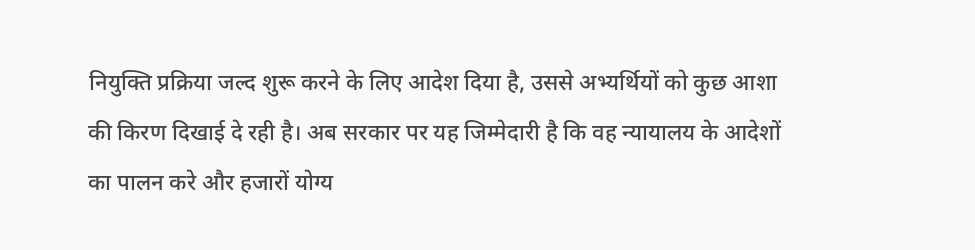नियुक्ति प्रक्रिया जल्द शुरू करने के लिए आदेश दिया है, उससे अभ्यर्थियों को कुछ आशा की किरण दिखाई दे रही है। अब सरकार पर यह जिम्मेदारी है कि वह न्यायालय के आदेशों का पालन करे और हजारों योग्य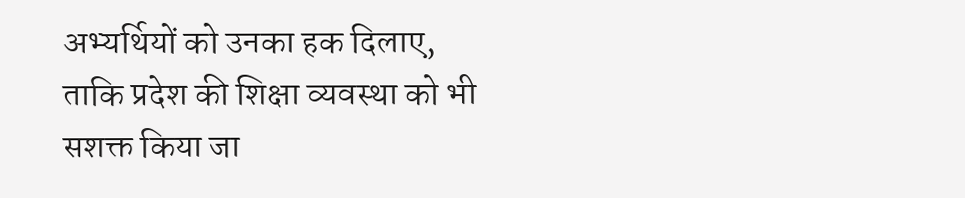अभ्यर्थियों को उनका हक दिलाए, ताकि प्रदेश की शिक्षा व्यवस्था को भी सशक्त किया जा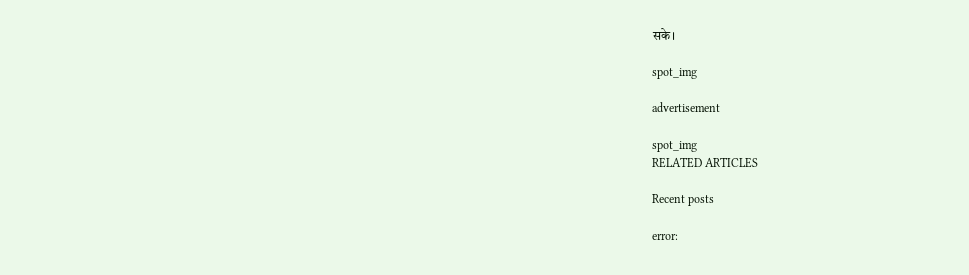सके।

spot_img

advertisement

spot_img
RELATED ARTICLES

Recent posts

error: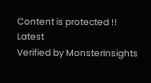Content is protected !!
Latest
Verified by MonsterInsights